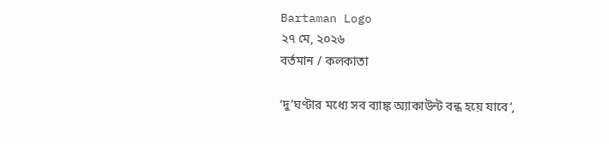Bartaman Logo
২৭ মে, ২০২৬
বর্তমান / কলকাতা

‘দু’ঘণ্টার মধ্যে সব ব্যাঙ্ক অ্যাকাউন্ট বন্ধ হয়ে যাবে’,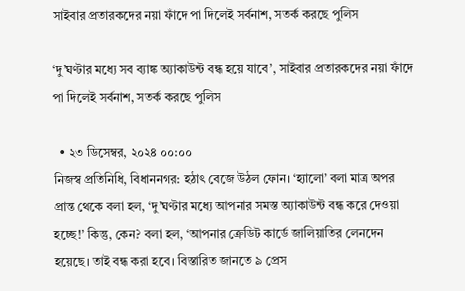সাইবার প্রতারকদের নয়া ফাঁদে পা দিলেই সর্বনাশ, সতর্ক করছে পুলিস

‘দু’ঘণ্টার মধ্যে সব ব্যাঙ্ক অ্যাকাউন্ট বন্ধ হয়ে যাবে’, সাইবার প্রতারকদের নয়া ফাঁদে পা দিলেই সর্বনাশ, সতর্ক করছে পুলিস

  • ২৩ ডিসেম্বর, ২০২৪ ০০:০০
নিজস্ব প্রতিনিধি, বিধাননগর: হঠাৎ বেজে উঠল ফোন। ‘হ্যালো’ বলা মাত্র অপর প্রান্ত থেকে বলা হল, ‘দু’ঘণ্টার মধ্যে আপনার সমস্ত অ্যাকাউন্ট বন্ধ করে দেওয়া হচ্ছে!’ কিন্তু, কেন? বলা হল, ‘আপনার ক্রেডিট কার্ডে জালিয়াতির লেনদেন হয়েছে। তাই বন্ধ করা হবে। বিস্তারিত জানতে ৯ প্রেস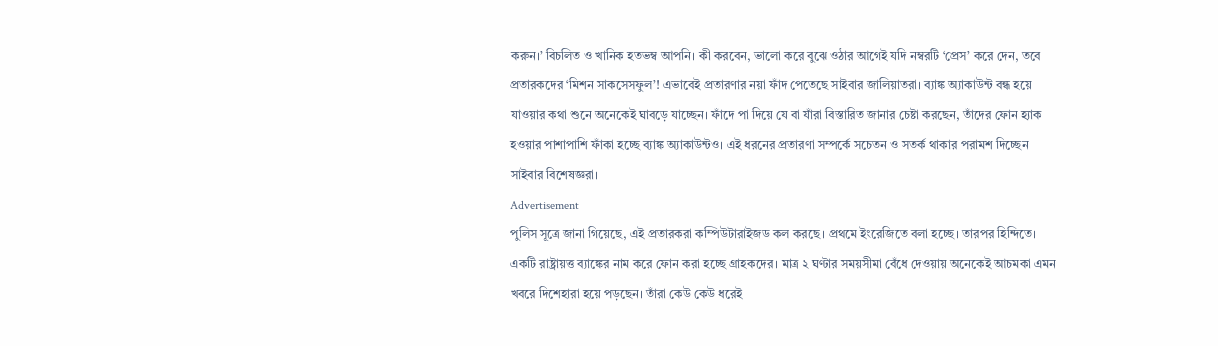করুন।’ বিচলিত ও খানিক হতভম্ব আপনি। কী করবেন, ভালো করে বুঝে ওঠার আগেই যদি নম্বরটি ‘প্রেস’ করে দেন, তবে প্রতারকদের ‘মিশন সাকসেসফুল’! এভাবেই প্রতারণার নয়া ফাঁদ পেতেছে সাইবার জালিয়াতরা। ব্যাঙ্ক অ্যাকাউন্ট বন্ধ হয়ে যাওয়ার কথা শুনে অনেকেই ঘাবড়ে যাচ্ছেন। ফাঁদে পা দিয়ে যে বা যাঁরা বিস্তারিত জানার চেষ্টা করছেন, তাঁদের ফোন হ্যাক হওয়ার পাশাপাশি ফাঁকা হচ্ছে ব্যাঙ্ক অ্যাকাউন্টও। এই ধরনের প্রতারণা সম্পর্কে সচেতন ও সতর্ক থাকার পরামশ দিচ্ছেন সাইবার বিশেষজ্ঞরা।
Advertisement
পুলিস সূত্রে জানা গিয়েছে, এই প্রতারকরা কম্পিউটারাইজড কল করছে। প্রথমে ইংরেজিতে বলা হচ্ছে। তারপর হিন্দিতে। একটি রাষ্ট্রায়ত্ত ব্যাঙ্কের নাম করে ফোন করা হচ্ছে গ্রাহকদের। মাত্র ২ ঘণ্টার সময়সীমা বেঁধে দেওয়ায় অনেকেই আচমকা এমন খবরে দিশেহারা হয়ে পড়ছেন। তাঁরা কেউ কেউ ধরেই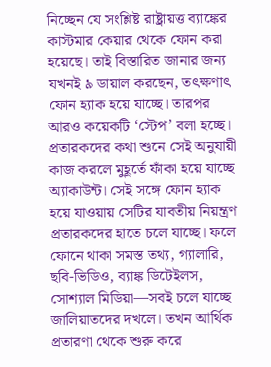নিচ্ছেন যে সংশ্লিষ্ট রাষ্ট্রায়ত্ত ব্যাঙ্কের কাস্টমার কেয়ার থেকে ফোন করা হয়েছে। তাই বিস্তারিত জানার জন্য যখনই ৯ ডায়াল করছেন, তৎক্ষণাৎ ফোন হ্যাক হয়ে যাচ্ছে। তারপর আরও কয়েকটি ‘স্টেপ’ বলা হচ্ছে। প্রতারকদের কথা শুনে সেই অনুযায়ী কাজ করলে মুহূর্তে ফাঁকা হয়ে যাচ্ছে অ্যাকাউন্ট। সেই সঙ্গে ফোন হ্যাক হয়ে যাওয়ায় সেটির যাবতীয় নিয়ন্ত্রণ প্রতারকদের হাতে চলে যাচ্ছে। ফলে ফোনে থাকা সমস্ত তথ্য, গ্যালারি, ছবি-ভিডিও, ব্যাঙ্ক ডিটেইলস, সোশ্যাল মিডিয়া—সবই চলে যাচ্ছে জালিয়াতদের দখলে। তখন আর্থিক প্রতারণা থেকে শুরু করে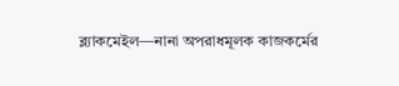ব্ল্যাকমেইল—নানা অপরাধমূলক কাজকর্মের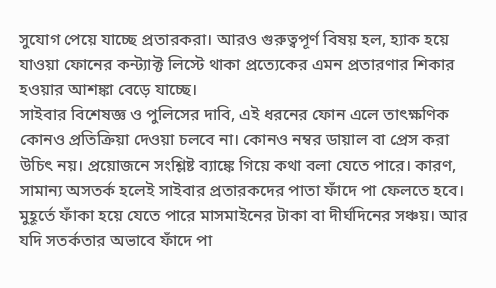সুযোগ পেয়ে যাচ্ছে প্রতারকরা। আরও গুরুত্বপূর্ণ বিষয় হল, হ্যাক হয়ে যাওয়া ফোনের কন্ট্যাক্ট লিস্টে থাকা প্রত্যেকের এমন প্রতারণার শিকার হওয়ার আশঙ্কা বেড়ে যাচ্ছে।
সাইবার বিশেষজ্ঞ ও পুলিসের দাবি, এই ধরনের ফোন এলে তাৎক্ষণিক কোনও প্রতিক্রিয়া দেওয়া চলবে না। কোনও নম্বর ডায়াল বা প্রেস করা উচিৎ নয়। প্রয়োজনে সংশ্লিষ্ট ব্যাঙ্কে গিয়ে কথা বলা যেতে পারে। কারণ, সামান্য অসতর্ক হলেই সাইবার প্রতারকদের পাতা ফাঁদে পা ফেলতে হবে। মুহূর্তে ফাঁকা হয়ে যেতে পারে মাসমাইনের টাকা বা দীর্ঘদিনের সঞ্চয়। আর যদি সতর্কতার অভাবে ফাঁদে পা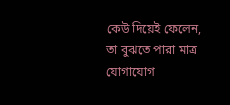কেউ দিয়েই ফেলেন, তা বুঝতে পারা মাত্র যোগাযোগ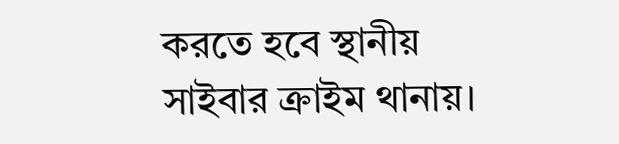করতে হবে স্থানীয় সাইবার ক্রাইম থানায়।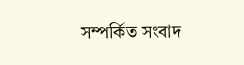সম্পর্কিত সংবাদ